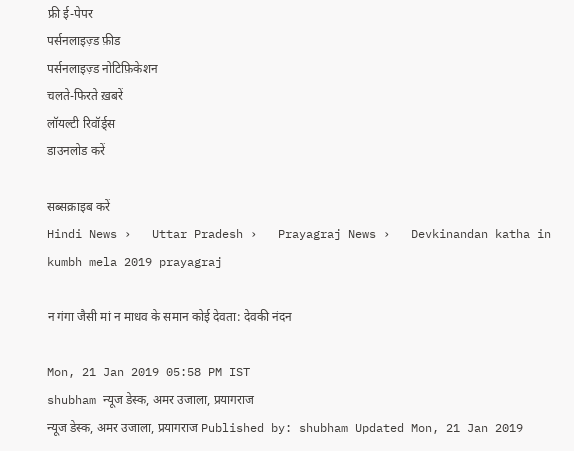फ्री ई-पेपर
पर्सनलाइज़्ड फ़ीड
पर्सनलाइज़्ड नोटिफ़िकेशन
चलते-फिरते ख़बरें
लॉयल्टी रिवॉर्ड्स
डाउनलोड करें

सब्सक्राइब करें
Hindi News ›   Uttar Pradesh ›   Prayagraj News ›   Devkinandan katha in kumbh mela 2019 prayagraj

न गंगा जैसी मां न माधव के समान कोई देवता: देवकी नंदन

Mon, 21 Jan 2019 05:58 PM IST
shubham न्यूज डेस्क, अमर उजाला, प्रयागराज
न्यूज डेस्क, अमर उजाला, प्रयागराज Published by: shubham Updated Mon, 21 Jan 2019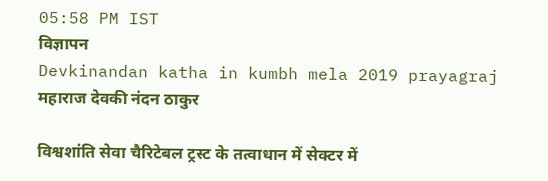05:58 PM IST
विज्ञापन
Devkinandan katha in kumbh mela 2019 prayagraj
महाराज देवकी नंदन ठाकुर

विश्वशांति सेवा चैरिटेबल ट्रस्ट के तत्वाधान में सेक्टर में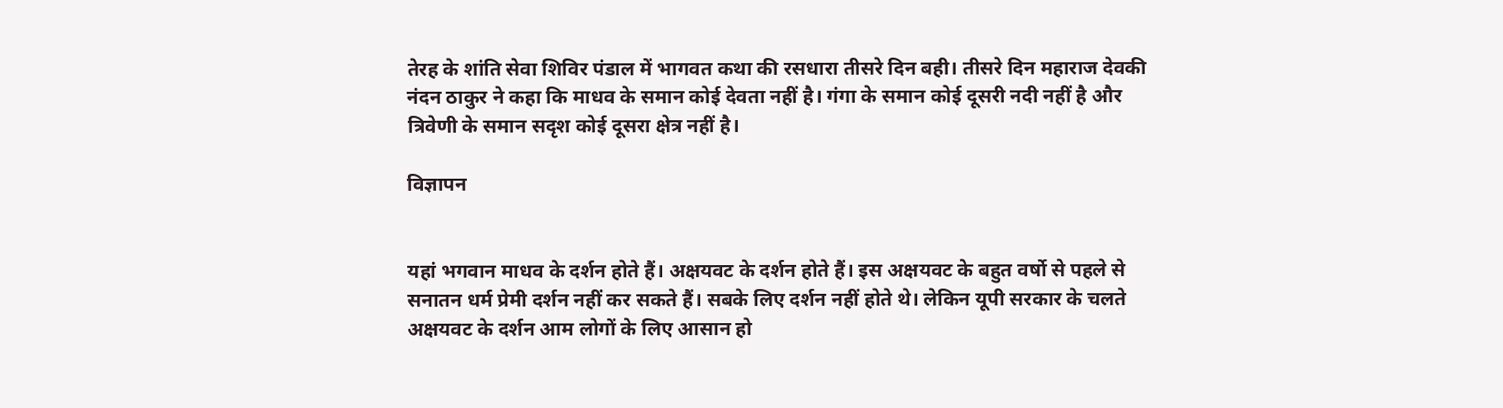तेरह के शांति सेवा शिविर पंडाल में भागवत कथा की रसधारा तीसरे दिन बही। तीसरे दिन महाराज देवकी नंदन ठाकुर ने कहा कि माधव के समान कोई देवता नहीं है। गंगा के समान कोई दूसरी नदी नहीं है और त्रिवेणी के समान सदृश कोई दूसरा क्षेत्र नहीं है।

विज्ञापन


यहां भगवान माधव के दर्शन होते हैं। अक्षयवट के दर्शन होते हैं। इस अक्षयवट के बहुत वर्षो से पहले से सनातन धर्म प्रेमी दर्शन नहीं कर सकते हैं। सबके लिए दर्शन नहीं होते थे। लेकिन यूपी सरकार के चलते अक्षयवट के दर्शन आम लोगों के लिए आसान हो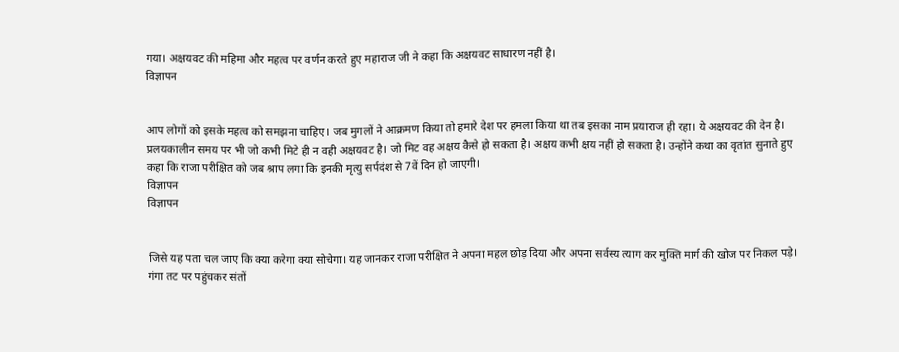गया। अक्षयवट की महिमा और महत्व पर वर्णन करते हुए महाराज जी ने कहा कि अक्षयवट साधारण नहीं है।
विज्ञापन


आप लोगों को इसके महत्व को समझना चाहिए। जब मुगलों ने आक्रमण किया तो हमारे देश पर हमला किया था तब इसका नाम प्रयाराज ही रहा। ये अक्षयवट की देन है। प्रलयकालीन समय पर भी जो कभी मिटे ही न वही अक्षयवट है। जो मिट वह अक्षय कैसे हो सकता है। अक्षय कभी क्षय नहीं हो सकता है। उन्होंने कथा का वृतांत सुनाते हुए कहा कि राजा परीक्षित को जब श्राप लगा कि इनकी मृत्यु सर्पदंश से 7वें दिन हो जाएगी।
विज्ञापन
विज्ञापन


जिसे यह पता चल जाए कि क्या करेगा क्या सोचेगा। यह जानकर राजा परीक्षित ने अपना महल छोड़ दिया और अपना सर्वस्य त्याग कर मुक्ति मार्ग की खोज पर निकल पड़े। गंगा तट पर पहुंचकर संतों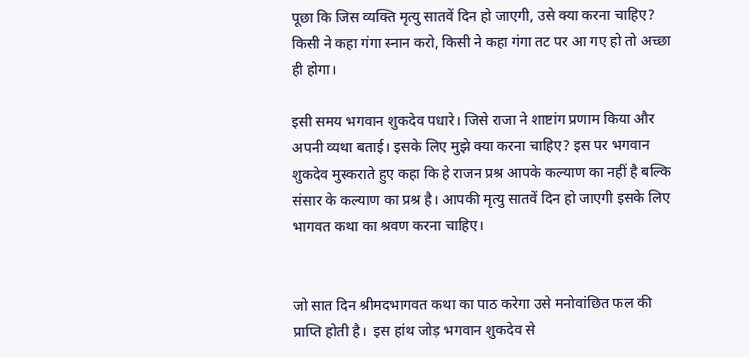पूछा कि जिस व्यक्ति मृत्यु सातवें दिन हो जाएगी, उसे क्या करना चाहिए? किसी ने कहा गंगा स्नान करो, किसी ने कहा गंगा तट पर आ गए हो तो अच्छा ही होगा।

इसी समय भगवान शुकदेव पधारे। जिसे राजा ने शाष्टांग प्रणाम किया और अपनी व्यथा बताई। इसके लिए मुझे क्या करना चाहिए? इस पर भगवान शुकदेव मुस्कराते हुए कहा कि हे राजन प्रश्र आपके कल्याण का नहीं है बल्कि संसार के कल्याण का प्रश्र है। आपकी मृत्यु सातवें दिन हो जाएगी इसके लिए भागवत कथा का श्रवण करना चाहिए।


जो सात दिन श्रीमदभागवत कथा का पाठ करेगा उसे मनोवांछित फल की प्राप्ति होती है।  इस हांथ जोड़ भगवान शुकदेव से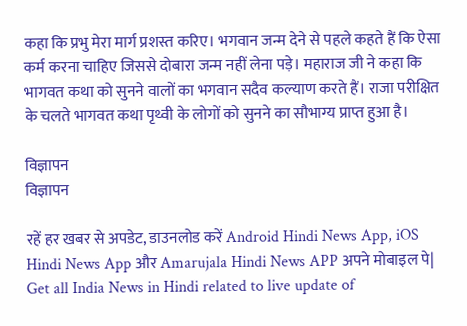कहा कि प्रभु मेरा मार्ग प्रशस्त करिए। भगवान जन्म देने से पहले कहते हैं कि ऐसा कर्म करना चाहिए जिससे दोबारा जन्म नहीं लेना पड़े। महाराज जी ने कहा कि भागवत कथा को सुनने वालों का भगवान सदैव कल्याण करते हैं। राजा परीक्षित के चलते भागवत कथा पृथ्वी के लोगों को सुनने का सौभाग्य प्राप्त हुआ है।

विज्ञापन
विज्ञापन

रहें हर खबर से अपडेट, डाउनलोड करें Android Hindi News App, iOS Hindi News App और Amarujala Hindi News APP अपने मोबाइल पे|
Get all India News in Hindi related to live update of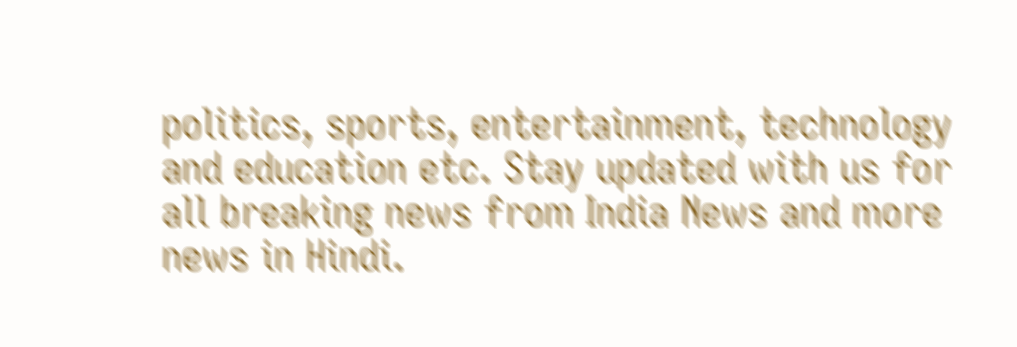politics, sports, entertainment, technology and education etc. Stay updated with us for all breaking news from India News and more news in Hindi.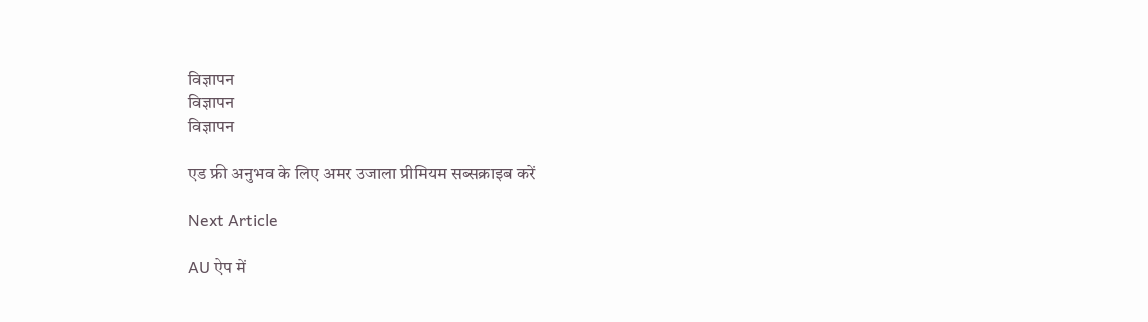विज्ञापन
विज्ञापन
विज्ञापन

एड फ्री अनुभव के लिए अमर उजाला प्रीमियम सब्सक्राइब करें

Next Article

AU ऐप में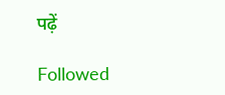पढ़ें

Followed